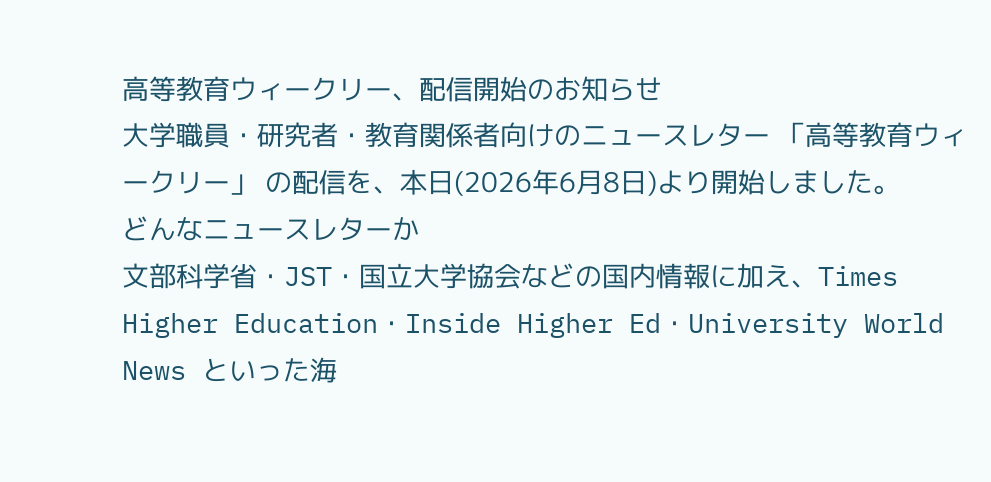高等教育ウィークリー、配信開始のお知らせ
大学職員・研究者・教育関係者向けのニュースレター 「高等教育ウィークリー」 の配信を、本日(2026年6月8日)より開始しました。
どんなニュースレターか
文部科学省・JST・国立大学協会などの国内情報に加え、Times Higher Education・Inside Higher Ed・University World News といった海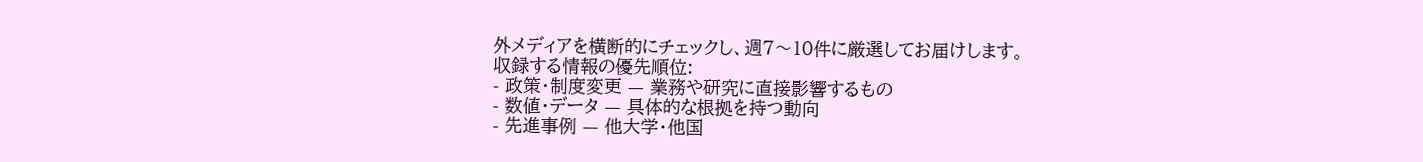外メディアを横断的にチェックし、週7〜10件に厳選してお届けします。
収録する情報の優先順位:
- 政策・制度変更 — 業務や研究に直接影響するもの
- 数値・データ — 具体的な根拠を持つ動向
- 先進事例 — 他大学・他国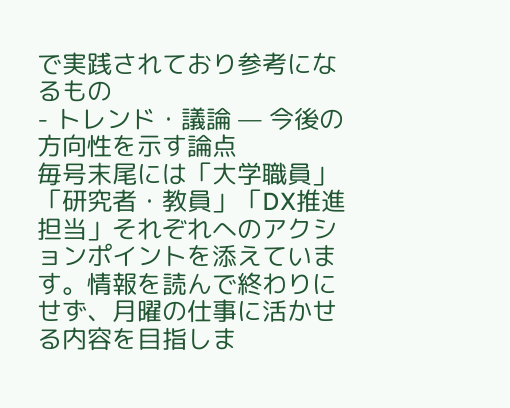で実践されており参考になるもの
- トレンド・議論 — 今後の方向性を示す論点
毎号末尾には「大学職員」「研究者・教員」「DX推進担当」それぞれへのアクションポイントを添えています。情報を読んで終わりにせず、月曜の仕事に活かせる内容を目指しま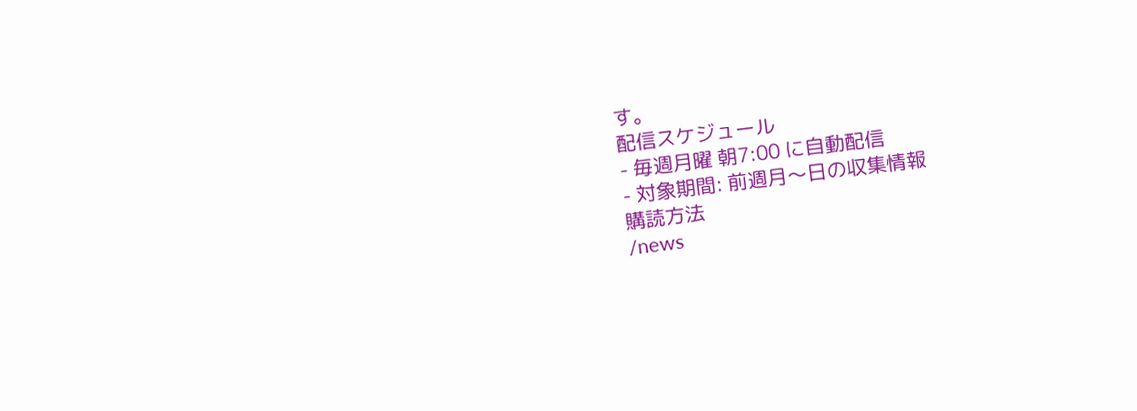す。
配信スケジュール
- 毎週月曜 朝7:00 に自動配信
- 対象期間: 前週月〜日の収集情報
購読方法
/news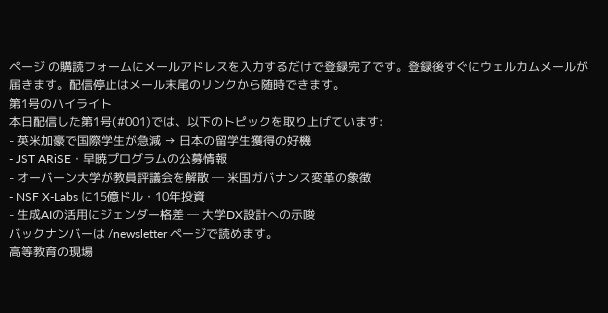ページ の購読フォームにメールアドレスを入力するだけで登録完了です。登録後すぐにウェルカムメールが届きます。配信停止はメール末尾のリンクから随時できます。
第1号のハイライト
本日配信した第1号(#001)では、以下のトピックを取り上げています:
- 英米加豪で国際学生が急減 → 日本の留学生獲得の好機
- JST ARiSE・早暁プログラムの公募情報
- オーバーン大学が教員評議会を解散 ─ 米国ガバナンス変革の象徴
- NSF X-Labs に15億ドル・10年投資
- 生成AIの活用にジェンダー格差 ─ 大学DX設計への示唆
バックナンバーは /newsletter ページで読めます。
高等教育の現場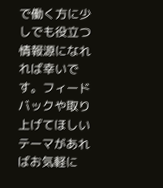で働く方に少しでも役立つ情報源になれれば幸いです。フィードバックや取り上げてほしいテーマがあればお気軽に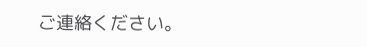ご連絡ください。